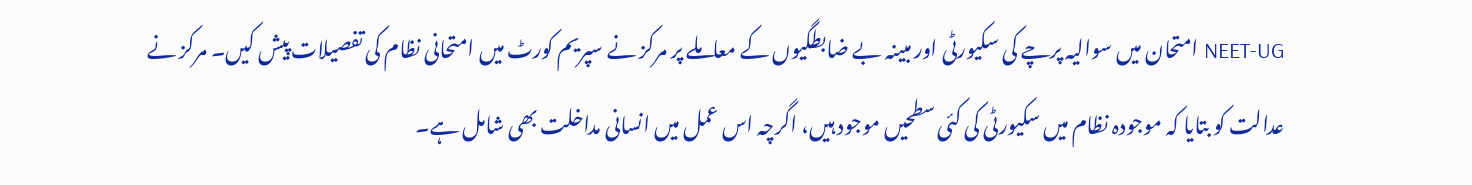NEET-UG امتحان میں سوالیہ پرچے کی سکیورٹی اور مبینہ بے ضابطگیوں کے معاملے پر مرکز نے سپریم کورٹ میں امتحانی نظام کی تفصیلات پیش کیں۔ مرکز نے عدالت کو بتایا کہ موجودہ نظام میں سکیورٹی کی کئی سطحیں موجود ہیں، اگرچہ اس عمل میں انسانی مداخلت بھی شامل ہے۔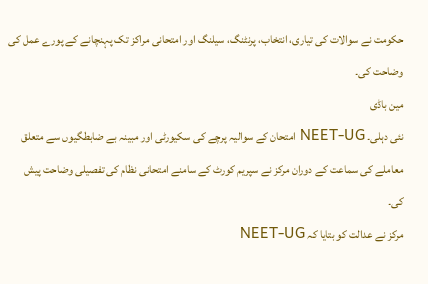حکومت نے سوالات کی تیاری، انتخاب، پرنٹنگ، سیلنگ اور امتحانی مراکز تک پہنچانے کے پورے عمل کی وضاحت کی۔
مین باڈی
نئی دہلی۔ NEET-UG امتحان کے سوالیہ پرچے کی سکیورٹی اور مبینہ بے ضابطگیوں سے متعلق معاملے کی سماعت کے دوران مرکز نے سپریم کورٹ کے سامنے امتحانی نظام کی تفصیلی وضاحت پیش کی۔
مرکز نے عدالت کو بتایا کہ NEET-UG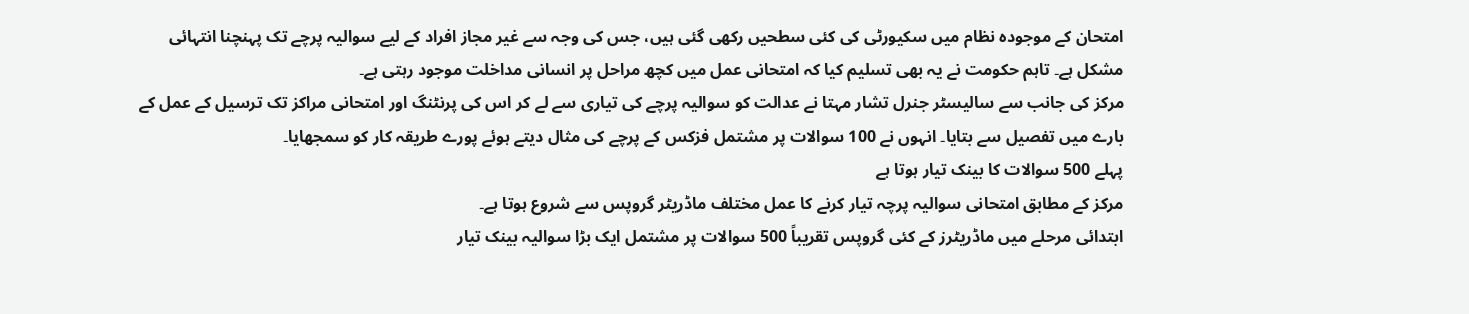امتحان کے موجودہ نظام میں سکیورٹی کی کئی سطحیں رکھی گئی ہیں، جس کی وجہ سے غیر مجاز افراد کے لیے سوالیہ پرچے تک پہنچنا انتہائی مشکل ہے۔ تاہم حکومت نے یہ بھی تسلیم کیا کہ امتحانی عمل میں کچھ مراحل پر انسانی مداخلت موجود رہتی ہے۔
مرکز کی جانب سے سالیسٹر جنرل تشار مہتا نے عدالت کو سوالیہ پرچے کی تیاری سے لے کر اس کی پرنٹنگ اور امتحانی مراکز تک ترسیل کے عمل کے بارے میں تفصیل سے بتایا۔ انہوں نے 100 سوالات پر مشتمل فزکس کے پرچے کی مثال دیتے ہوئے پورے طریقہ کار کو سمجھایا۔
پہلے 500 سوالات کا بینک تیار ہوتا ہے
مرکز کے مطابق امتحانی سوالیہ پرچہ تیار کرنے کا عمل مختلف ماڈریٹر گروپس سے شروع ہوتا ہے۔
ابتدائی مرحلے میں ماڈریٹرز کے کئی گروپس تقریباً 500 سوالات پر مشتمل ایک بڑا سوالیہ بینک تیار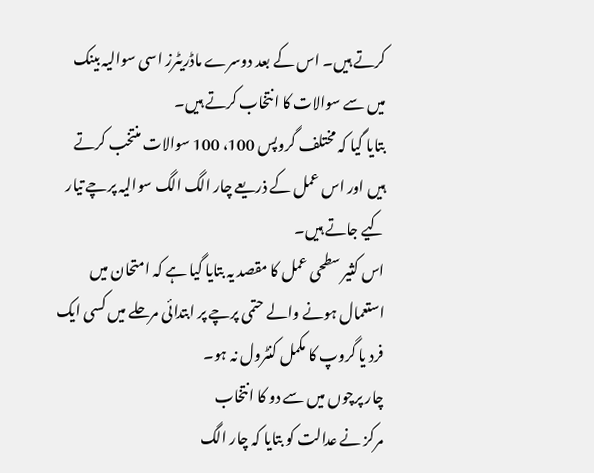کرتے ہیں۔ اس کے بعد دوسرے ماڈریٹرز اسی سوالیہ بینک میں سے سوالات کا انتخاب کرتے ہیں۔
بتایا گیا کہ مختلف گروپس 100، 100 سوالات منتخب کرتے ہیں اور اس عمل کے ذریعے چار الگ الگ سوالیہ پرچے تیار کیے جاتے ہیں۔
اس کثیر سطحی عمل کا مقصد یہ بتایا گیا ہے کہ امتحان میں استعمال ہونے والے حتمی پرچے پر ابتدائی مرحلے میں کسی ایک فرد یا گروپ کا مکمل کنٹرول نہ ہو۔
چار پرچوں میں سے دو کا انتخاب
مرکز نے عدالت کو بتایا کہ چار الگ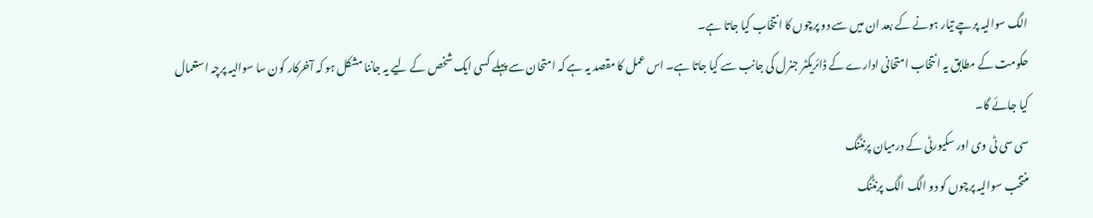الگ سوالیہ پرچے تیار ہونے کے بعد ان میں سے دو پرچوں کا انتخاب کیا جاتا ہے۔
حکومت کے مطابق یہ انتخاب امتحانی ادارے کے ڈائریکٹر جنرل کی جانب سے کیا جاتا ہے۔ اس عمل کا مقصد یہ ہے کہ امتحان سے پہلے کسی ایک شخص کے لیے یہ جاننا مشکل ہو کہ آخرکار کون سا سوالیہ پرچہ استعمال کیا جائے گا۔
سی سی ٹی وی اور سکیورٹی کے درمیان پرنٹنگ
منتخب سوالیہ پرچوں کو دو الگ الگ پرنٹنگ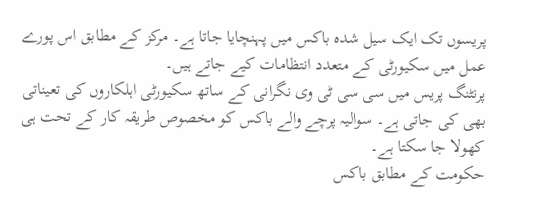پریسوں تک ایک سیل شدہ باکس میں پہنچایا جاتا ہے۔ مرکز کے مطابق اس پورے عمل میں سکیورٹی کے متعدد انتظامات کیے جاتے ہیں۔
پرنٹنگ پریس میں سی سی ٹی وی نگرانی کے ساتھ سکیورٹی اہلکاروں کی تعیناتی بھی کی جاتی ہے۔ سوالیہ پرچے والے باکس کو مخصوص طریقہ کار کے تحت ہی کھولا جا سکتا ہے۔
حکومت کے مطابق باکس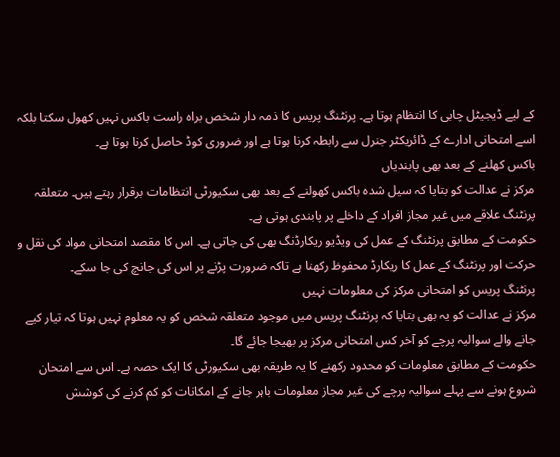کے لیے ڈیجیٹل چابی کا انتظام ہوتا ہے۔ پرنٹنگ پریس کا ذمہ دار شخص براہ راست باکس نہیں کھول سکتا بلکہ اسے امتحانی ادارے کے ڈائریکٹر جنرل سے رابطہ کرنا ہوتا ہے اور ضروری کوڈ حاصل کرنا ہوتا ہے۔
باکس کھلنے کے بعد بھی پابندیاں
مرکز نے عدالت کو بتایا کہ سیل شدہ باکس کھولنے کے بعد بھی سکیورٹی انتظامات برقرار رہتے ہیں۔ متعلقہ پرنٹنگ علاقے میں غیر مجاز افراد کے داخلے پر پابندی ہوتی ہے۔
حکومت کے مطابق پرنٹنگ کے عمل کی ویڈیو ریکارڈنگ بھی کی جاتی ہے۔ اس کا مقصد امتحانی مواد کی نقل و حرکت اور پرنٹنگ کے عمل کا ریکارڈ محفوظ رکھنا ہے تاکہ ضرورت پڑنے پر اس کی جانچ کی جا سکے۔
پرنٹنگ پریس کو امتحانی مرکز کی معلومات نہیں
مرکز نے عدالت کو یہ بھی بتایا کہ پرنٹنگ پریس میں موجود متعلقہ شخص کو یہ معلوم نہیں ہوتا کہ تیار کیے جانے والے سوالیہ پرچے کو آخر کس امتحانی مرکز پر بھیجا جائے گا۔
حکومت کے مطابق معلومات کو محدود رکھنے کا یہ طریقہ بھی سکیورٹی کا ایک حصہ ہے۔ اس سے امتحان شروع ہونے سے پہلے سوالیہ پرچے کی غیر مجاز معلومات باہر جانے کے امکانات کو کم کرنے کی کوشش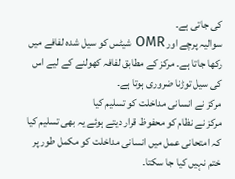کی جاتی ہے۔
سوالیہ پرچے اور OMR شیٹس کو سیل شدہ لفافے میں رکھا جاتا ہے۔ مرکز کے مطابق لفافہ کھولنے کے لیے اس کی سیل توڑنا ضروری ہوتا ہے۔
مرکز نے انسانی مداخلت کو تسلیم کیا
مرکز نے نظام کو محفوظ قرار دیتے ہوئے یہ بھی تسلیم کیا کہ امتحانی عمل میں انسانی مداخلت کو مکمل طور پر ختم نہیں کیا جا سکتا۔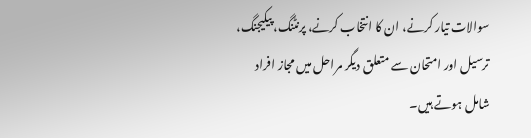سوالات تیار کرنے، ان کا انتخاب کرنے، پرنٹنگ، پیکیجنگ، ترسیل اور امتحان سے متعلق دیگر مراحل میں مجاز افراد شامل ہوتے ہیں۔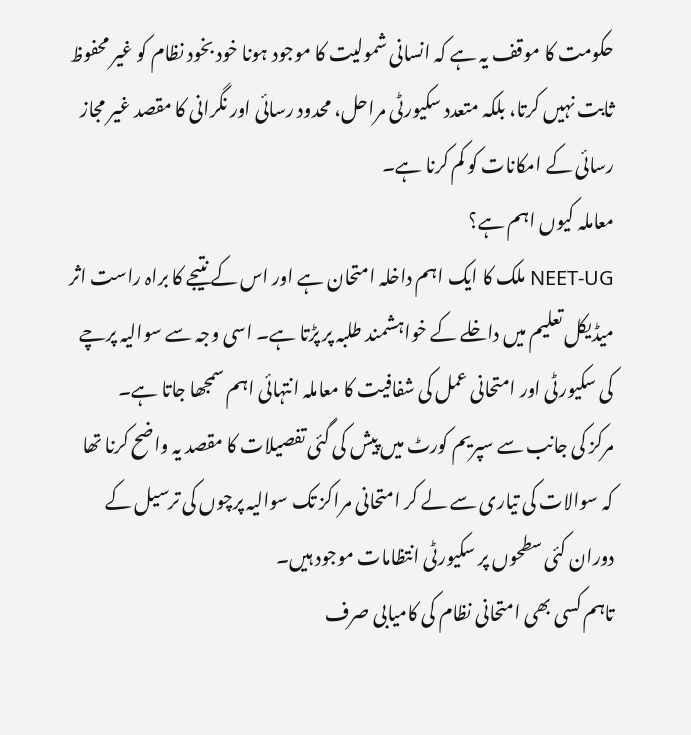حکومت کا موقف یہ ہے کہ انسانی شمولیت کا موجود ہونا خود بخود نظام کو غیر محفوظ ثابت نہیں کرتا، بلکہ متعدد سکیورٹی مراحل، محدود رسائی اور نگرانی کا مقصد غیر مجاز رسائی کے امکانات کو کم کرنا ہے۔
معاملہ کیوں اہم ہے؟
NEET-UG ملک کا ایک اہم داخلہ امتحان ہے اور اس کے نتیجے کا براہ راست اثر میڈیکل تعلیم میں داخلے کے خواہشمند طلبہ پر پڑتا ہے۔ اسی وجہ سے سوالیہ پرچے کی سکیورٹی اور امتحانی عمل کی شفافیت کا معاملہ انتہائی اہم سمجھا جاتا ہے۔
مرکز کی جانب سے سپریم کورٹ میں پیش کی گئی تفصیلات کا مقصد یہ واضح کرنا تھا کہ سوالات کی تیاری سے لے کر امتحانی مراکز تک سوالیہ پرچوں کی ترسیل کے دوران کئی سطحوں پر سکیورٹی انتظامات موجود ہیں۔
تاہم کسی بھی امتحانی نظام کی کامیابی صرف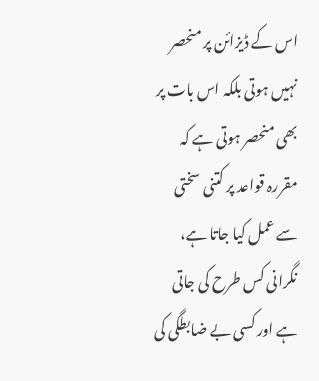اس کے ڈیزائن پر منحصر نہیں ہوتی بلکہ اس بات پر بھی منحصر ہوتی ہے کہ مقررہ قواعد پر کتنی سختی سے عمل کیا جاتا ہے، نگرانی کس طرح کی جاتی ہے اور کسی بے ضابطگی کی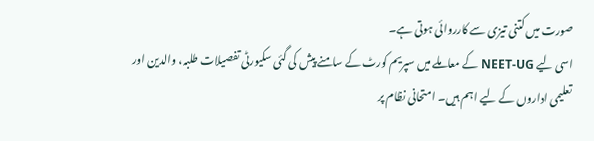صورت میں کتنی تیزی سے کارروائی ہوتی ہے۔
اسی لیے NEET-UG کے معاملے میں سپریم کورٹ کے سامنے پیش کی گئی سکیورٹی تفصیلات طلبہ، والدین اور تعلیمی اداروں کے لیے اہم ہیں۔ امتحانی نظام پر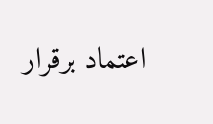اعتماد برقرار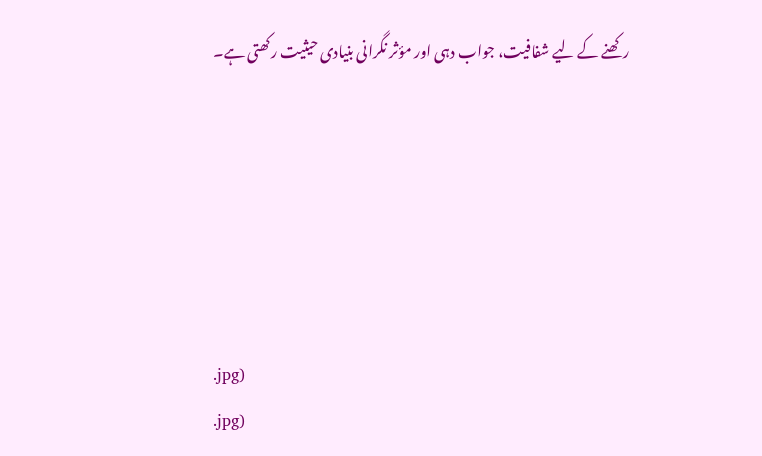رکھنے کے لیے شفافیت، جواب دہی اور مؤثر نگرانی بنیادی حیثیت رکھتی ہے۔






.jpg)
.jpg)